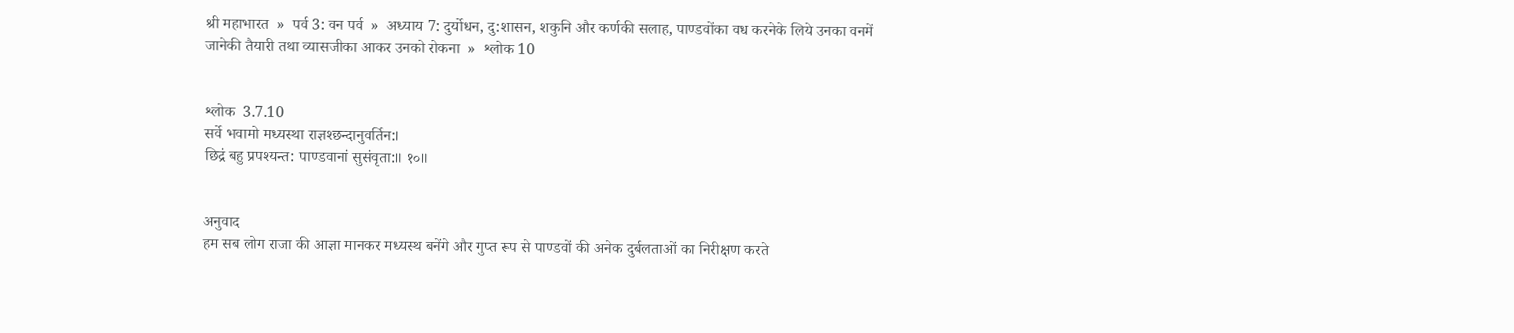श्री महाभारत  »  पर्व 3: वन पर्व  »  अध्याय 7: दुर्योधन, दु:शासन, शकुनि और कर्णकी सलाह, पाण्डवोंका वध करनेके लिये उनका वनमें जानेकी तैयारी तथा व्यासजीका आकर उनको रोकना  »  श्लोक 10


श्लोक  3.7.10
सर्वे भवामो मध्यस्था राज्ञश्छन्दानुवर्तिन:।
छिद्रं बहु प्रपश्यन्त: पाण्डवानां सुसंवृता:॥ १०॥


अनुवाद
हम सब लोग राजा की आज्ञा मानकर मध्यस्थ बनेंगे और गुप्त रूप से पाण्डवों की अनेक दुर्बलताओं का निरीक्षण करते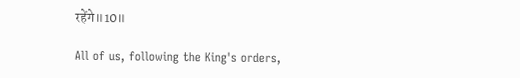रहेंगे॥10॥

All of us, following the King's orders,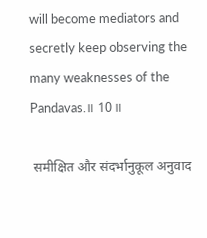will become mediators and secretly keep observing the many weaknesses of the Pandavas.॥ 10॥

 समीक्षित और संदर्भानुकूल अनुवाद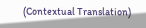(Contextual Translation)